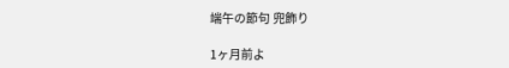端午の節句 兜飾り

1ヶ月前よ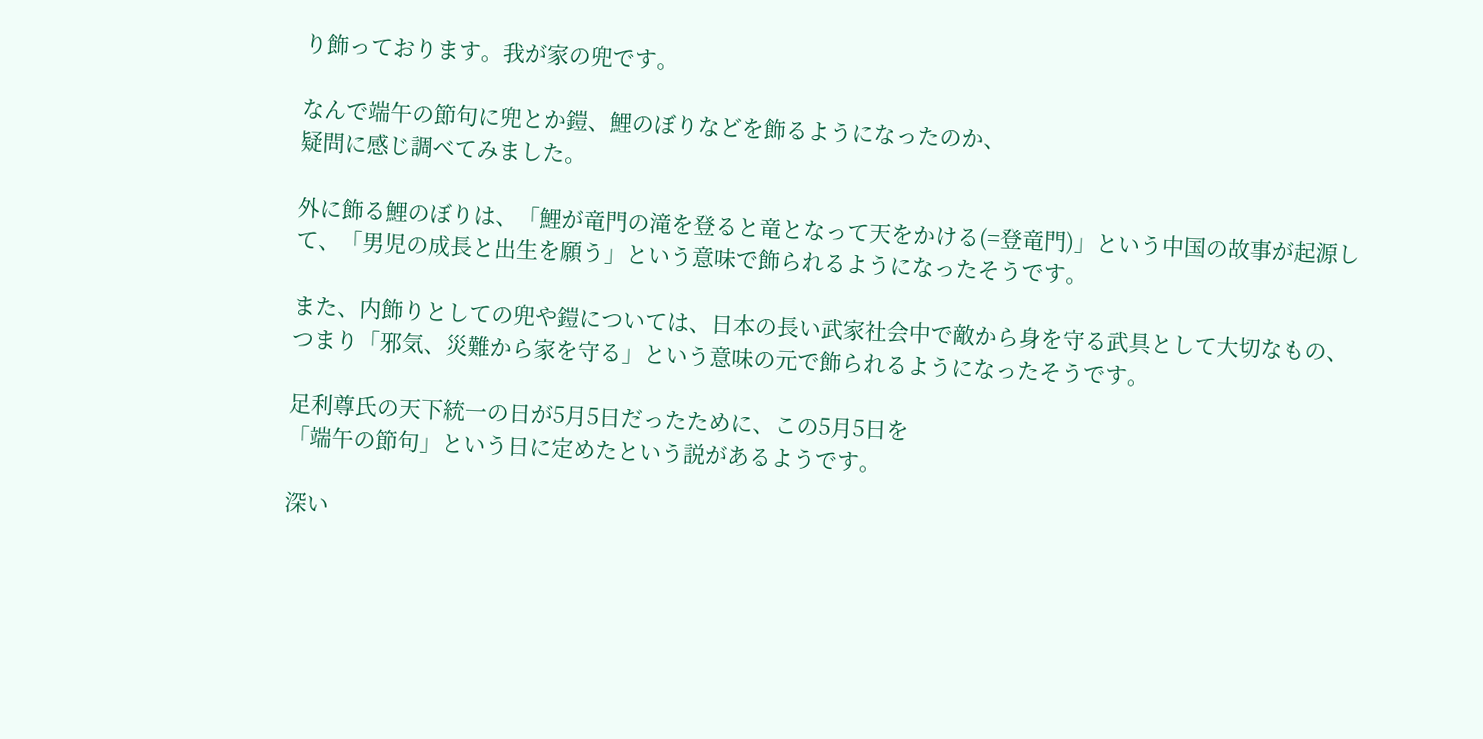り飾っております。我が家の兜です。

なんで端午の節句に兜とか鎧、鯉のぼりなどを飾るようになったのか、
疑問に感じ調べてみました。

外に飾る鯉のぼりは、「鯉が竜門の滝を登ると竜となって天をかける(=登竜門)」という中国の故事が起源して、「男児の成長と出生を願う」という意味で飾られるようになったそうです。

また、内飾りとしての兜や鎧については、日本の長い武家社会中で敵から身を守る武具として大切なもの、つまり「邪気、災難から家を守る」という意味の元で飾られるようになったそうです。

足利尊氏の天下統一の日が5月5日だったために、この5月5日を
「端午の節句」という日に定めたという説があるようです。

深い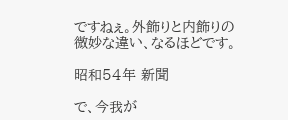ですねぇ。外飾りと内飾りの微妙な違い、なるほどです。

昭和54年 新聞

で、今我が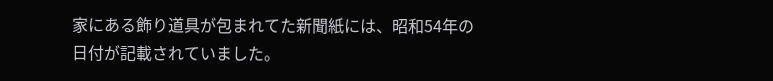家にある飾り道具が包まれてた新聞紙には、昭和54年の
日付が記載されていました。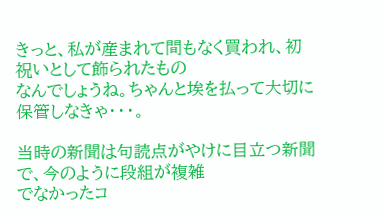きっと、私が産まれて間もなく買われ、初祝いとして飾られたもの
なんでしょうね。ちゃんと埃を払って大切に保管しなきゃ・・・。

当時の新聞は句読点がやけに目立つ新聞で、今のように段組が複雑
でなかったコ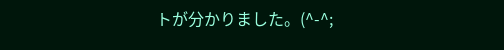トが分かりました。(^-^;